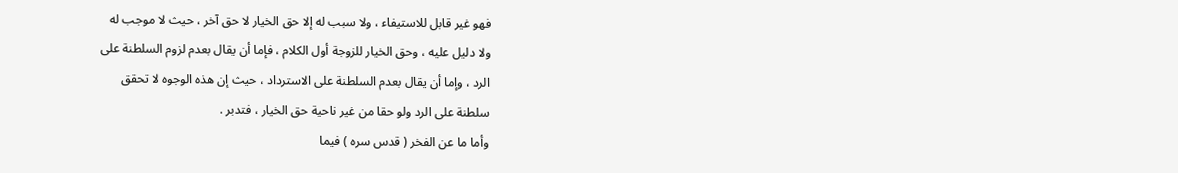فهو غير قابل للاستيفاء ، ولا سبب له إلا حق الخيار لا حق آخر ، حيث لا موجب له
ولا دليل عليه ، وحق الخيار للزوجة أول الكلام ، فإما أن يقال بعدم لزوم السلطنة على
الرد ، وإما أن يقال بعدم السلطنة على الاسترداد ، حيث إن هذه الوجوه لا تحقق
سلطنة على الرد ولو حقا من غير ناحية حق الخيار ، فتدبر .
وأما ما عن الفخر ( قدس سره ) فيما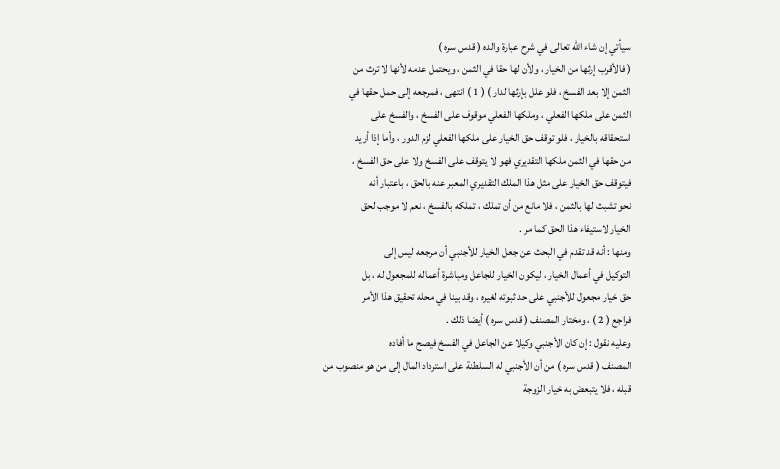سيأتي إن شاء الله تعالى في شرح عبارة والده ( قدس سره )
( فالأقرب إرثها من الخيار ، ولأن لها حقا في الثمن ، ويحتمل عدمه لأنها لا ترث من
الثمن إلا بعد الفسخ ، فلو علل بإرثها لدار ) ( 1 ) انتهى ، فمرجعه إلى حمل حقها في
الثمن على ملكها الفعلي ، وملكها الفعلي موقوف على الفسخ ، والفسخ على
استحقاقه بالخيار ، فلو توقف حق الخيار على ملكها الفعلي لزم الدور ، وأما إذا أريد
من حقها في الثمن ملكها التقديري فهو لا يتوقف على الفسخ ولا على حق الفسخ ،
فيتوقف حق الخيار على مثل هذا الملك التقديري المعبر عنه بالحق ، باعتبار أنه
نحو تشبث لها بالثمن ، فلا مانع من أن تملك ، تملكه بالفسخ ، نعم لا موجب لحق
الخيار لاستيفاء هذا الحق كما مر .
ومنها : أنه قد تقدم في البحث عن جعل الخيار للأجنبي أن مرجعه ليس إلى
التوكيل في أعمال الخيار ، ليكون الخيار للجاعل ومباشرة أعماله للمجعول له ، بل
حق خيار مجعول للأجنبي على حد ثبوته لغيره ، وقد بينا في محله تحقيق هذا الأمر
فراجع ( 2 ) ، ومختار المصنف ( قدس سره ) أيضا ذلك .
وعليه نقول : إن كان الأجنبي وكيلا عن الجاعل في الفسخ فيصح ما أفاده
المصنف ( قدس سره ) من أن الأجنبي له السلطنة على استرداد المال إلى من هو منصوب من
قبله ، فلا يتبعض به خيار الزوجة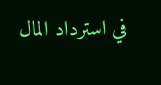في استرداد المال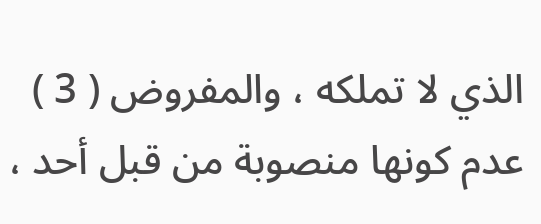الذي لا تملكه ، والمفروض ( 3 )
عدم كونها منصوبة من قبل أحد ،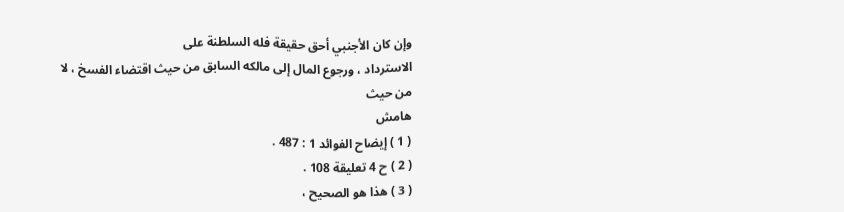وإن كان الأجنبي أحق حقيقة فله السلطنة على
الاسترداد ، ورجوع المال إلى مالكه السابق من حيث اقتضاء الفسخ ، لا من حيث
هامش
( 1 ) إيضاح الفوائد 1 : 487 .
( 2 ) ح 4 تعليقة 108 .
( 3 ) هذا هو الصحيح ،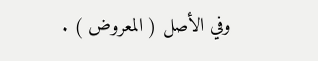وفي الأصل ( المعروض ) .